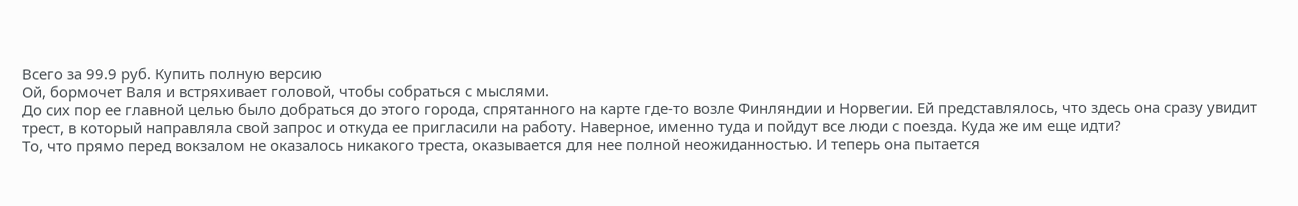Всего за 99.9 руб. Купить полную версию
Ой, бормочет Валя и встряхивает головой, чтобы собраться с мыслями.
До сих пор ее главной целью было добраться до этого города, спрятанного на карте где-то возле Финляндии и Норвегии. Ей представлялось, что здесь она сразу увидит трест, в который направляла свой запрос и откуда ее пригласили на работу. Наверное, именно туда и пойдут все люди с поезда. Куда же им еще идти?
То, что прямо перед вокзалом не оказалось никакого треста, оказывается для нее полной неожиданностью. И теперь она пытается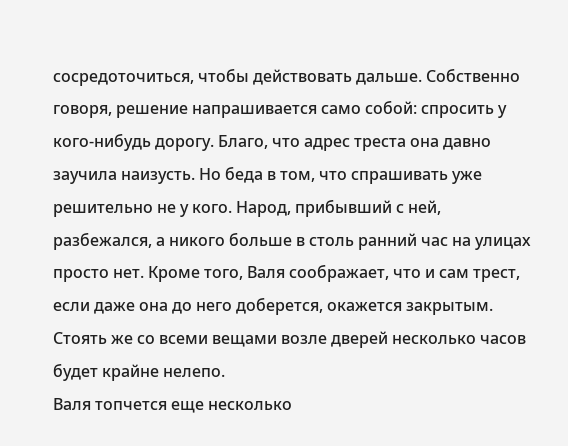сосредоточиться, чтобы действовать дальше. Собственно говоря, решение напрашивается само собой: спросить у кого-нибудь дорогу. Благо, что адрес треста она давно заучила наизусть. Но беда в том, что спрашивать уже решительно не у кого. Народ, прибывший с ней, разбежался, а никого больше в столь ранний час на улицах просто нет. Кроме того, Валя соображает, что и сам трест, если даже она до него доберется, окажется закрытым. Стоять же со всеми вещами возле дверей несколько часов будет крайне нелепо.
Валя топчется еще несколько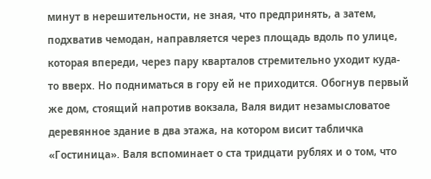минут в нерешительности, не зная, что предпринять, а затем, подхватив чемодан, направляется через площадь вдоль по улице, которая впереди, через пару кварталов стремительно уходит куда-то вверх. Но подниматься в гору ей не приходится. Обогнув первый же дом, стоящий напротив вокзала, Валя видит незамысловатое деревянное здание в два этажа, на котором висит табличка «Гостиница». Валя вспоминает о ста тридцати рублях и о том, что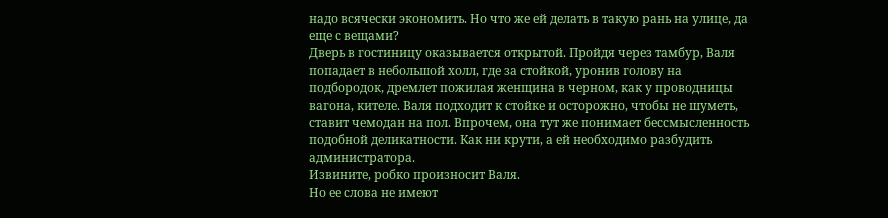надо всячески экономить. Но что же ей делать в такую рань на улице, да еще с вещами?
Дверь в гостиницу оказывается открытой. Пройдя через тамбур, Валя попадает в небольшой холл, где за стойкой, уронив голову на подбородок, дремлет пожилая женщина в черном, как у проводницы вагона, кителе. Валя подходит к стойке и осторожно, чтобы не шуметь, ставит чемодан на пол. Впрочем, она тут же понимает бессмысленность подобной деликатности. Как ни крути, а ей необходимо разбудить администратора.
Извините, робко произносит Валя.
Но ее слова не имеют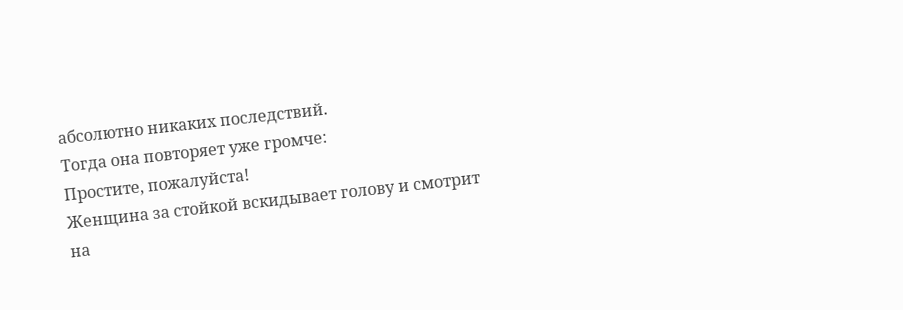абсолютно никаких последствий.
Тогда она повторяет уже громче:
Простите, пожалуйста!
Женщина за стойкой вскидывает голову и смотрит на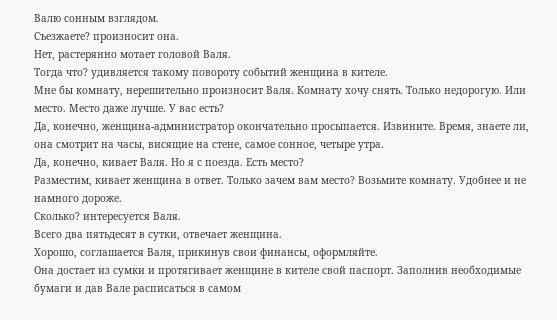Валю сонным взглядом.
Съезжаете? произносит она.
Нет, растерянно мотает головой Валя.
Тогда что? удивляется такому повороту событий женщина в кителе.
Мне бы комнату, нерешительно произносит Валя. Комнату хочу снять. Только недорогую. Или место. Место даже лучше. У вас есть?
Да, конечно, женщина-администратор окончательно просыпается. Извините. Время, знаете ли, она смотрит на часы, висящие на стене, самое сонное, четыре утра.
Да, конечно, кивает Валя. Но я с поезда. Есть место?
Разместим, кивает женщина в ответ. Только зачем вам место? Возьмите комнату. Удобнее и не намного дороже.
Сколько? интересуется Валя.
Всего два пятьдесят в сутки, отвечает женщина.
Хорошо, соглашается Валя, прикинув свои финансы, оформляйте.
Она достает из сумки и протягивает женщине в кителе свой паспорт. Заполнив необходимые бумаги и дав Вале расписаться в самом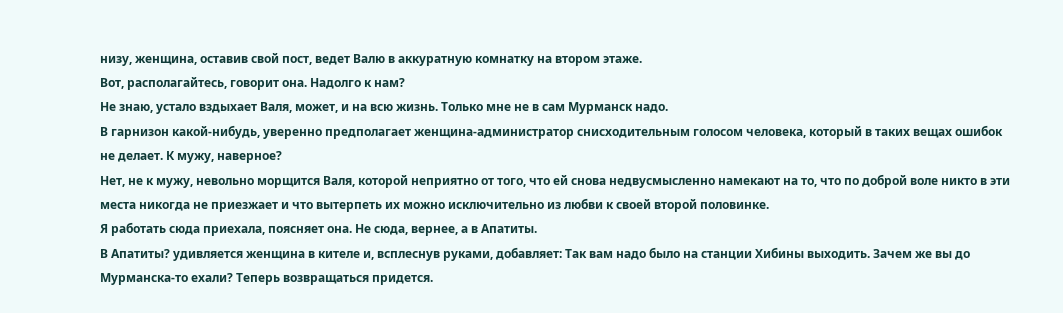низу, женщина, оставив свой пост, ведет Валю в аккуратную комнатку на втором этаже.
Вот, располагайтесь, говорит она. Надолго к нам?
Не знаю, устало вздыхает Валя, может, и на всю жизнь. Только мне не в сам Мурманск надо.
В гарнизон какой-нибудь, уверенно предполагает женщина-администратор снисходительным голосом человека, который в таких вещах ошибок не делает. К мужу, наверное?
Нет, не к мужу, невольно морщится Валя, которой неприятно от того, что ей снова недвусмысленно намекают на то, что по доброй воле никто в эти места никогда не приезжает и что вытерпеть их можно исключительно из любви к своей второй половинке.
Я работать сюда приехала, поясняет она. Не сюда, вернее, а в Апатиты.
В Апатиты? удивляется женщина в кителе и, всплеснув руками, добавляет: Так вам надо было на станции Хибины выходить. Зачем же вы до Мурманска-то ехали? Теперь возвращаться придется.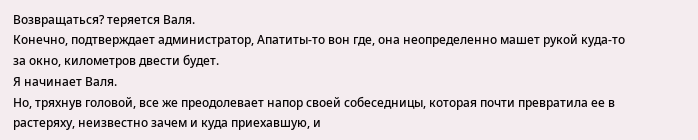Возвращаться? теряется Валя.
Конечно, подтверждает администратор, Апатиты-то вон где, она неопределенно машет рукой куда-то за окно, километров двести будет.
Я начинает Валя.
Но, тряхнув головой, все же преодолевает напор своей собеседницы, которая почти превратила ее в растеряху, неизвестно зачем и куда приехавшую, и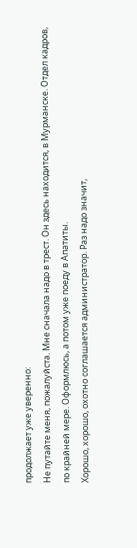продолжает уже уверенно:
Не путайте меня, пожалуйста. Мне сначала надо в трест. Он здесь находится, в Мурманске. Отдел кадров, по крайней мере. Оформлюсь, а потом уже поеду в Апатиты.
Хорошо, хорошо, охотно соглашается администратор. Раз надо значит,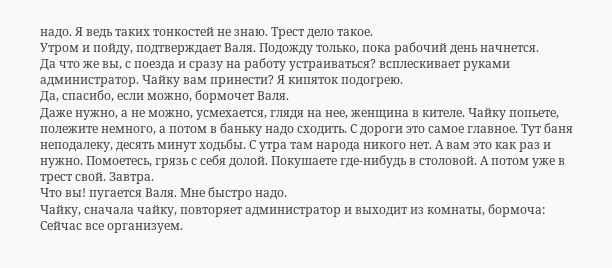надо. Я ведь таких тонкостей не знаю. Трест дело такое.
Утром и пойду, подтверждает Валя. Подожду только, пока рабочий день начнется.
Да что же вы, с поезда и сразу на работу устраиваться? всплескивает руками администратор. Чайку вам принести? Я кипяток подогрею.
Да, спасибо, если можно, бормочет Валя.
Даже нужно, а не можно, усмехается, глядя на нее, женщина в кителе. Чайку попьете, полежите немного, а потом в баньку надо сходить. С дороги это самое главное. Тут баня неподалеку, десять минут ходьбы. С утра там народа никого нет. А вам это как раз и нужно. Помоетесь, грязь с себя долой. Покушаете где-нибудь в столовой. А потом уже в трест свой. Завтра.
Что вы! пугается Валя. Мне быстро надо.
Чайку, сначала чайку, повторяет администратор и выходит из комнаты, бормоча: Сейчас все организуем.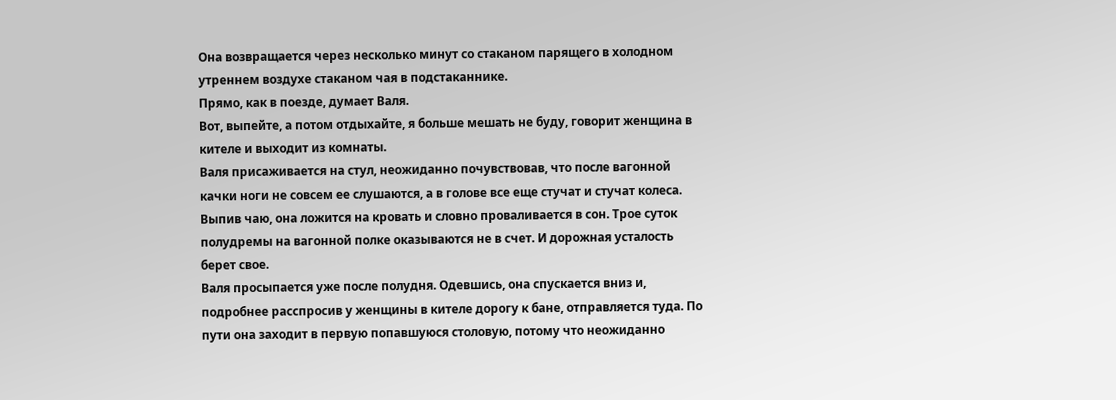Она возвращается через несколько минут со стаканом парящего в холодном утреннем воздухе стаканом чая в подстаканнике.
Прямо, как в поезде, думает Валя.
Вот, выпейте, а потом отдыхайте, я больше мешать не буду, говорит женщина в кителе и выходит из комнаты.
Валя присаживается на стул, неожиданно почувствовав, что после вагонной качки ноги не совсем ее слушаются, а в голове все еще стучат и стучат колеса.
Выпив чаю, она ложится на кровать и словно проваливается в сон. Трое суток полудремы на вагонной полке оказываются не в счет. И дорожная усталость берет свое.
Валя просыпается уже после полудня. Одевшись, она спускается вниз и, подробнее расспросив у женщины в кителе дорогу к бане, отправляется туда. По пути она заходит в первую попавшуюся столовую, потому что неожиданно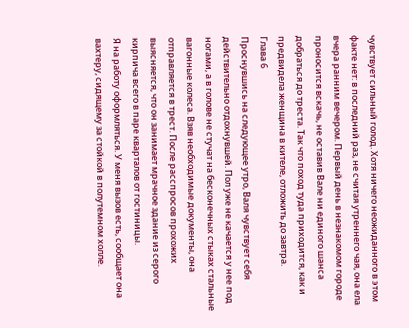чувствует сильный голод. Хотя ничего неожиданного в этом факте нет: в последний раз, не считая утреннего чая, она ела вчера ранним вечером. Первый день в незнакомом городе проносится вскачь, не оставив Вале ни единого шанса добраться до треста. Так что поход туда приходится, как и предвидела женщина в кителе, отложить до завтра.
Глава 6
Проснувшись на следующее утро, Валя чувствует себя действительно отдохнувшей. Пол уже не качается у нее под ногами, а в голове не стучат на бесконечных стыках стальные вагонные колеса. Взяв необходимые документы, она отправляется в трест. После расспросов прохожих выясняется, что он занимает мрачное здание из серого кирпича всего в паре кварталов от гостиницы.
Я на работу оформляться. У меня вызов есть, сообщает она вахтеру, сидящему за стойкой в полутемном холле.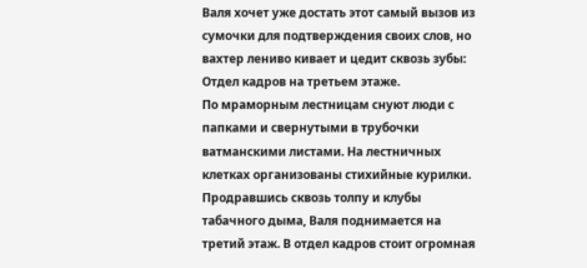Валя хочет уже достать этот самый вызов из сумочки для подтверждения своих слов, но вахтер лениво кивает и цедит сквозь зубы:
Отдел кадров на третьем этаже.
По мраморным лестницам снуют люди с папками и свернутыми в трубочки ватманскими листами. На лестничных клетках организованы стихийные курилки. Продравшись сквозь толпу и клубы табачного дыма, Валя поднимается на третий этаж. В отдел кадров стоит огромная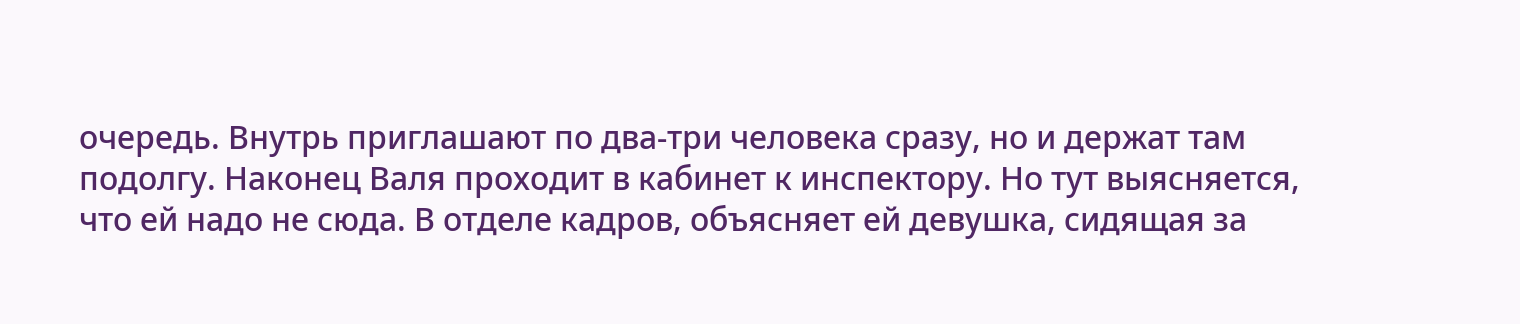очередь. Внутрь приглашают по два-три человека сразу, но и держат там подолгу. Наконец Валя проходит в кабинет к инспектору. Но тут выясняется, что ей надо не сюда. В отделе кадров, объясняет ей девушка, сидящая за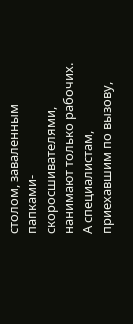столом, заваленным папками-скоросшивателями, нанимают только рабочих. А специалистам, приехавшим по вызову,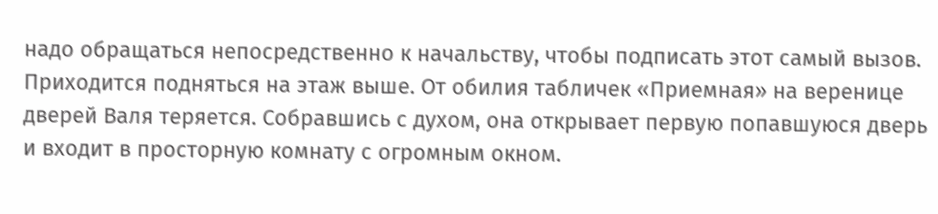надо обращаться непосредственно к начальству, чтобы подписать этот самый вызов.
Приходится подняться на этаж выше. От обилия табличек «Приемная» на веренице дверей Валя теряется. Собравшись с духом, она открывает первую попавшуюся дверь и входит в просторную комнату с огромным окном.